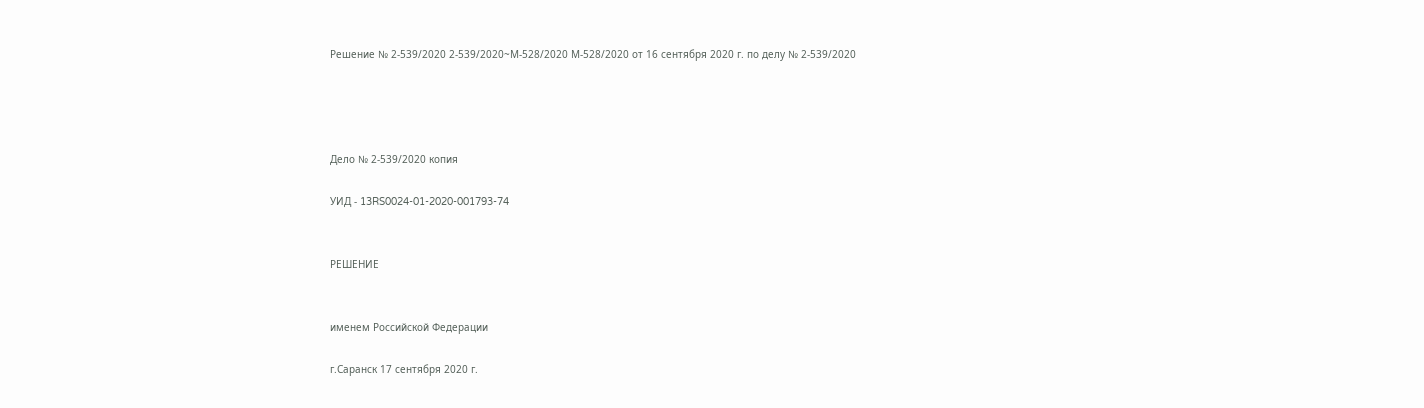Решение № 2-539/2020 2-539/2020~М-528/2020 М-528/2020 от 16 сентября 2020 г. по делу № 2-539/2020




Дело № 2-539/2020 копия

УИД - 13RS0024-01-2020-001793-74


РЕШЕНИЕ


именем Российской Федерации

г.Саранск 17 сентября 2020 г.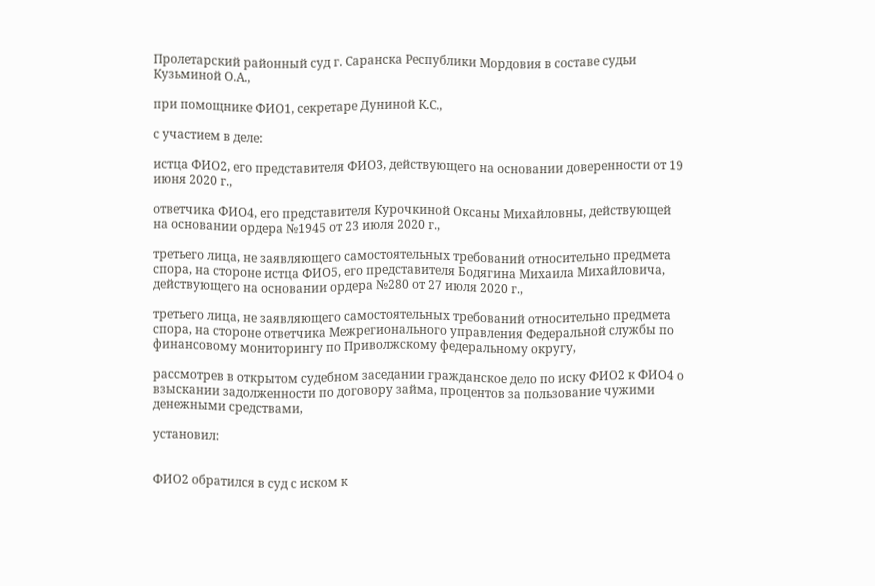Пролетарский районный суд г. Саранска Республики Мордовия в составе судьи Кузьминой О.А.,

при помощнике ФИО1, секретаре Дуниной К.С.,

с участием в деле:

истца ФИО2, его представителя ФИО3, действующего на основании доверенности от 19 июня 2020 г.,

ответчика ФИО4, его представителя Курочкиной Оксаны Михайловны, действующей на основании ордера №1945 от 23 июля 2020 г.,

третьего лица, не заявляющего самостоятельных требований относительно предмета спора, на стороне истца ФИО5, его представителя Бодягина Михаила Михайловича, действующего на основании ордера №280 от 27 июля 2020 г.,

третьего лица, не заявляющего самостоятельных требований относительно предмета спора, на стороне ответчика Межрегионального управления Федеральной службы по финансовому мониторингу по Приволжскому федеральному округу,

рассмотрев в открытом судебном заседании гражданское дело по иску ФИО2 к ФИО4 о взыскании задолженности по договору займа, процентов за пользование чужими денежными средствами,

установил:


ФИО2 обратился в суд с иском к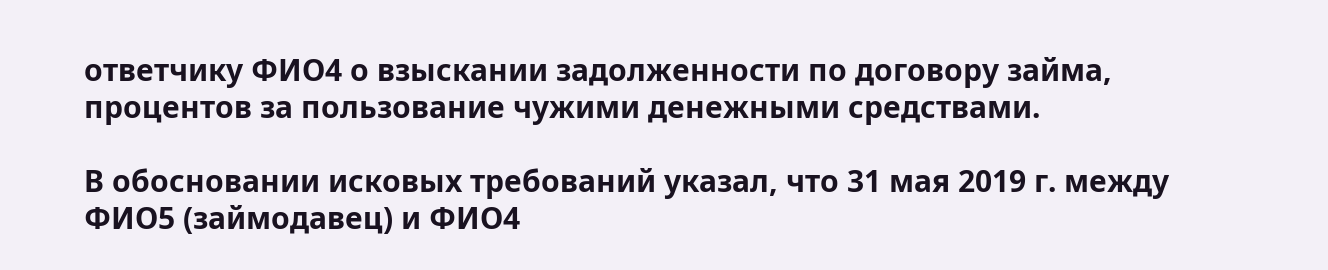ответчику ФИО4 о взыскании задолженности по договору займа, процентов за пользование чужими денежными средствами.

В обосновании исковых требований указал, что 31 мая 2019 г. между ФИО5 (займодавец) и ФИО4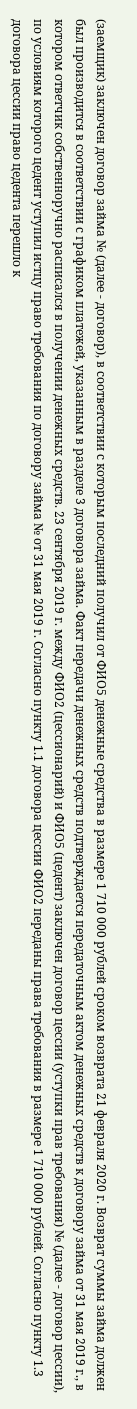(заемщик) заключен договор займа № (далее - договор), в соответствии с которым последний получил от ФИО5 денежные средства в размере 1 710 000 рублей сроком возврата 21 февраля 2020 г. Возврат суммы займа должен был производится в соответствии с графиком платежей, указанным в разделе 3 договора займа. Факт передачи денежных средств подтверждается передаточным актом денежных средств к договору займа от 31 мая 2019 г., в котором ответчик собственноручно расписался в получении денежных средств. 23 сентября 2019 г. между ФИО2 (цессионарий) и ФИО5 (цедент) заключен договор цессии (уступки прав требования) № (далее - договор цессии), по условиям которого цедент уступил истцу право требования по договору займа № от 31 мая 2019 г. Согласно пункту 1.1 договора цессии ФИО2 переданы права требования в размере 1 710 000 рублей. Согласно пункту 1.3 договора цессии право цедента перешло к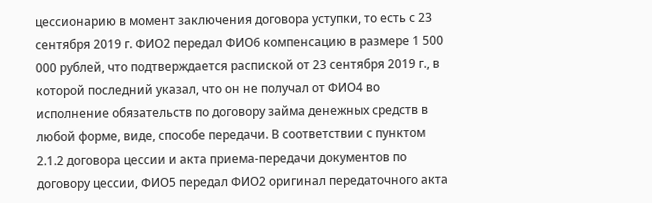цессионарию в момент заключения договора уступки, то есть с 23 сентября 2019 г. ФИО2 передал ФИО6 компенсацию в размере 1 500 000 рублей, что подтверждается распиской от 23 сентября 2019 г., в которой последний указал, что он не получал от ФИО4 во исполнение обязательств по договору займа денежных средств в любой форме, виде, способе передачи. В соответствии с пунктом 2.1.2 договора цессии и акта приема-передачи документов по договору цессии, ФИО5 передал ФИО2 оригинал передаточного акта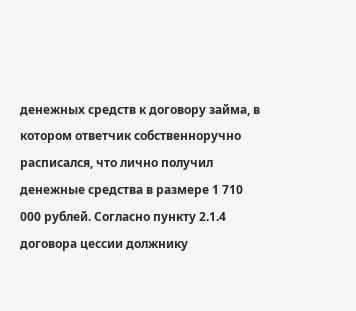денежных средств к договору займа, в котором ответчик собственноручно расписался, что лично получил денежные средства в размере 1 710 000 рублей. Согласно пункту 2.1.4 договора цессии должнику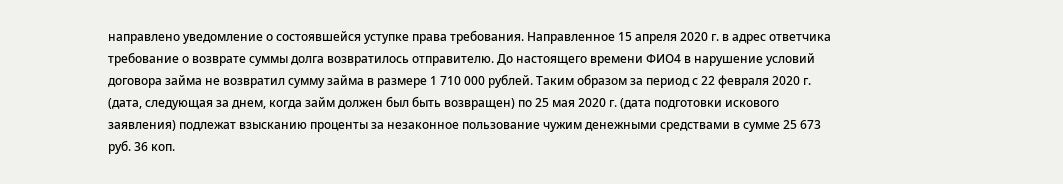направлено уведомление о состоявшейся уступке права требования. Направленное 15 апреля 2020 г. в адрес ответчика требование о возврате суммы долга возвратилось отправителю. До настоящего времени ФИО4 в нарушение условий договора займа не возвратил сумму займа в размере 1 710 000 рублей. Таким образом за период с 22 февраля 2020 г. (дата, следующая за днем, когда займ должен был быть возвращен) по 25 мая 2020 г. (дата подготовки искового заявления) подлежат взысканию проценты за незаконное пользование чужим денежными средствами в сумме 25 673 руб. 36 коп.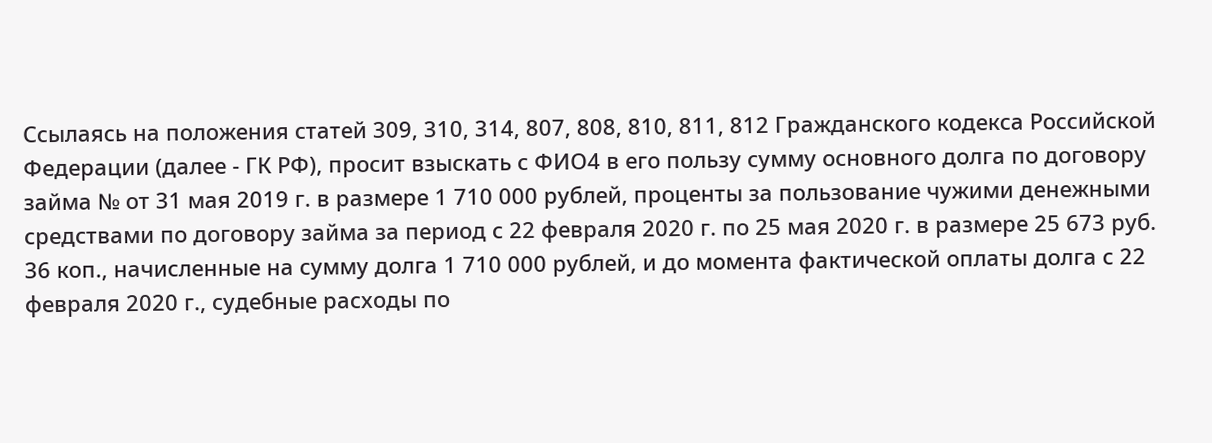Ссылаясь на положения статей 309, 310, 314, 807, 808, 810, 811, 812 Гражданского кодекса Российской Федерации (далее - ГК РФ), просит взыскать с ФИО4 в его пользу сумму основного долга по договору займа № от 31 мая 2019 г. в размере 1 710 000 рублей, проценты за пользование чужими денежными средствами по договору займа за период с 22 февраля 2020 г. по 25 мая 2020 г. в размере 25 673 руб. 36 коп., начисленные на сумму долга 1 710 000 рублей, и до момента фактической оплаты долга с 22 февраля 2020 г., судебные расходы по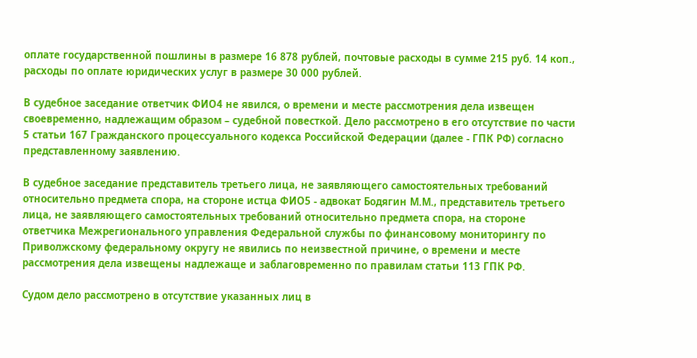оплате государственной пошлины в размере 16 878 рублей, почтовые расходы в сумме 215 руб. 14 коп., расходы по оплате юридических услуг в размере 30 000 рублей.

В судебное заседание ответчик ФИО4 не явился, о времени и месте рассмотрения дела извещен своевременно, надлежащим образом – судебной повесткой. Дело рассмотрено в его отсутствие по части 5 статьи 167 Гражданского процессуального кодекса Российской Федерации (далее - ГПК РФ) согласно представленному заявлению.

В судебное заседание представитель третьего лица, не заявляющего самостоятельных требований относительно предмета спора, на стороне истца ФИО5 - адвокат Бодягин М.М., представитель третьего лица, не заявляющего самостоятельных требований относительно предмета спора, на стороне ответчика Межрегионального управления Федеральной службы по финансовому мониторингу по Приволжскому федеральному округу не явились по неизвестной причине, о времени и месте рассмотрения дела извещены надлежаще и заблаговременно по правилам статьи 113 ГПК РФ.

Судом дело рассмотрено в отсутствие указанных лиц в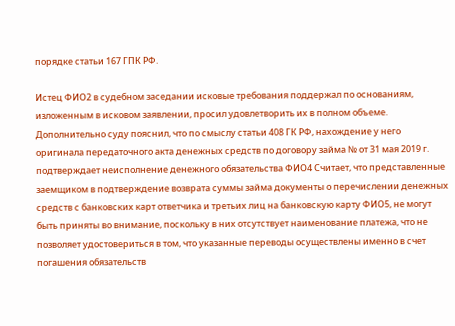порядке статьи 167 ГПК РФ.

Истец ФИО2 в судебном заседании исковые требования поддержал по основаниям, изложенным в исковом заявлении, просил удовлетворить их в полном объеме. Дополнительно суду пояснил, что по смыслу статьи 408 ГК РФ, нахождение у него оригинала передаточного акта денежных средств по договору займа № от 31 мая 2019 г. подтверждает неисполнение денежного обязательства ФИО4 Считает, что представленные заемщиком в подтверждение возврата суммы займа документы о перечислении денежных средств с банковских карт ответчика и третьих лиц на банковскую карту ФИО5, не могут быть приняты во внимание, поскольку в них отсутствует наименование платежа, что не позволяет удостовериться в том, что указанные переводы осуществлены именно в счет погашения обязательств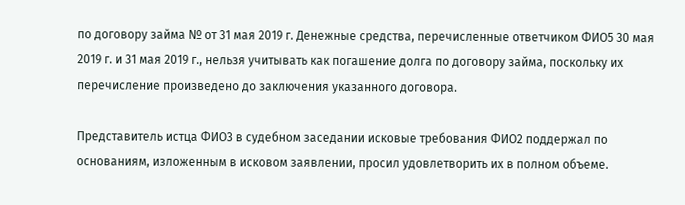по договору займа № от 31 мая 2019 г. Денежные средства, перечисленные ответчиком ФИО5 30 мая 2019 г. и 31 мая 2019 г., нельзя учитывать как погашение долга по договору займа, поскольку их перечисление произведено до заключения указанного договора.

Представитель истца ФИО3 в судебном заседании исковые требования ФИО2 поддержал по основаниям, изложенным в исковом заявлении, просил удовлетворить их в полном объеме.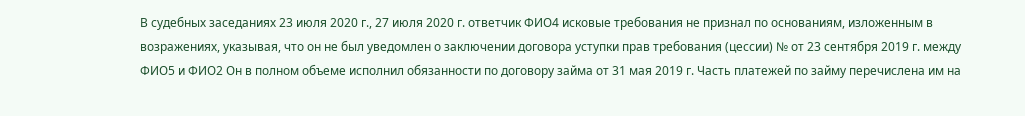В судебных заседаниях 23 июля 2020 г., 27 июля 2020 г. ответчик ФИО4 исковые требования не признал по основаниям, изложенным в возражениях, указывая, что он не был уведомлен о заключении договора уступки прав требования (цессии) № от 23 сентября 2019 г. между ФИО5 и ФИО2 Он в полном объеме исполнил обязанности по договору займа от 31 мая 2019 г. Часть платежей по займу перечислена им на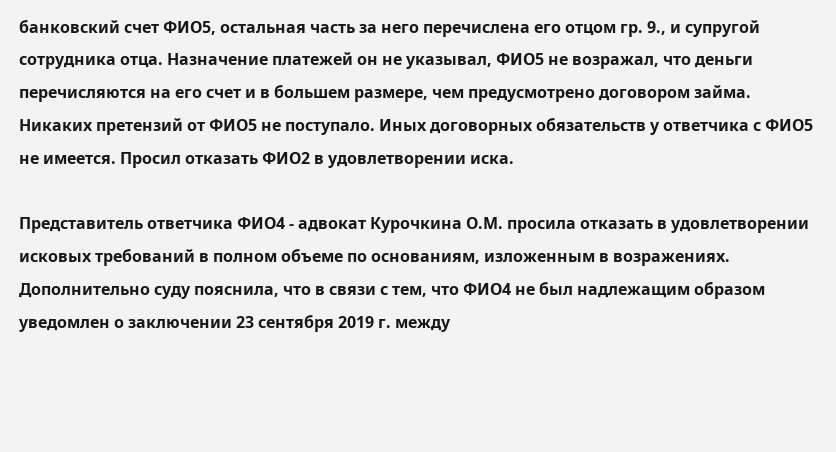банковский счет ФИО5, остальная часть за него перечислена его отцом гр. 9., и супругой сотрудника отца. Назначение платежей он не указывал, ФИО5 не возражал, что деньги перечисляются на его счет и в большем размере, чем предусмотрено договором займа. Никаких претензий от ФИО5 не поступало. Иных договорных обязательств у ответчика с ФИО5 не имеется. Просил отказать ФИО2 в удовлетворении иска.

Представитель ответчика ФИО4 - адвокат Курочкина О.М. просила отказать в удовлетворении исковых требований в полном объеме по основаниям, изложенным в возражениях. Дополнительно суду пояснила, что в связи с тем, что ФИО4 не был надлежащим образом уведомлен о заключении 23 сентября 2019 г. между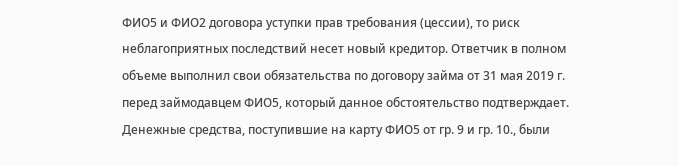ФИО5 и ФИО2 договора уступки прав требования (цессии), то риск неблагоприятных последствий несет новый кредитор. Ответчик в полном объеме выполнил свои обязательства по договору займа от 31 мая 2019 г. перед займодавцем ФИО5, который данное обстоятельство подтверждает. Денежные средства, поступившие на карту ФИО5 от гр. 9 и гр. 10., были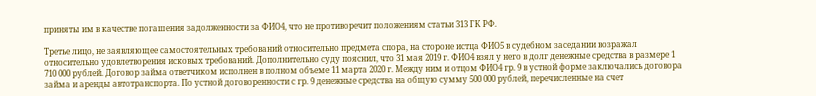приняты им в качестве погашения задолженности за ФИО4, что не противоречит положениям статьи 313 ГК РФ.

Третье лицо, не заявляющее самостоятельных требований относительно предмета спора, на стороне истца ФИО5 в судебном заседании возражал относительно удовлетворения исковых требований. Дополнительно суду пояснил, что 31 мая 2019 г. ФИО4 взял у него в долг денежные средства в размере 1 710 000 рублей. Договор займа ответчиком исполнен в полном объеме 11 марта 2020 г. Между ним и отцом ФИО4 гр. 9 в устной форме заключались договора займа и аренды автотранспорта. По устной договоренности с гр. 9 денежные средства на общую сумму 500 000 рублей, перечисленные на счет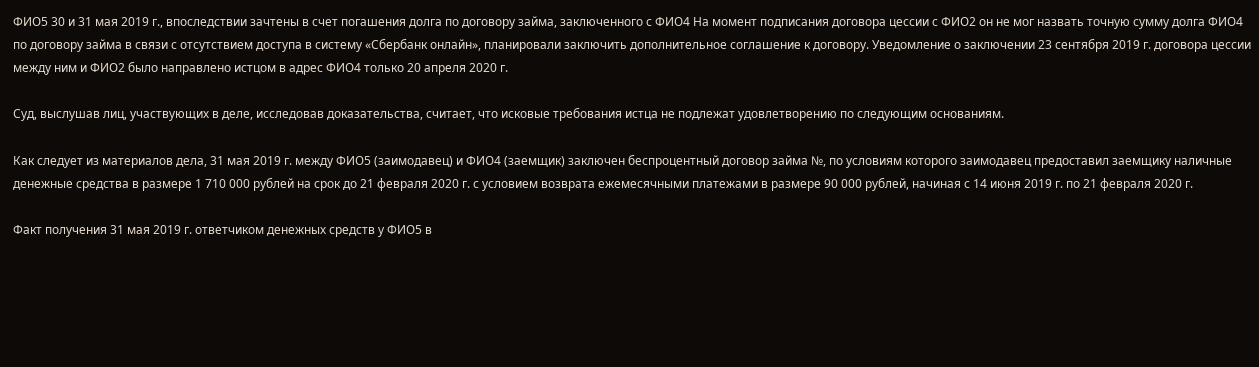ФИО5 30 и 31 мая 2019 г., впоследствии зачтены в счет погашения долга по договору займа, заключенного с ФИО4 На момент подписания договора цессии с ФИО2 он не мог назвать точную сумму долга ФИО4 по договору займа в связи с отсутствием доступа в систему «Сбербанк онлайн», планировали заключить дополнительное соглашение к договору. Уведомление о заключении 23 сентября 2019 г. договора цессии между ним и ФИО2 было направлено истцом в адрес ФИО4 только 20 апреля 2020 г.

Суд, выслушав лиц, участвующих в деле, исследовав доказательства, считает, что исковые требования истца не подлежат удовлетворению по следующим основаниям.

Как следует из материалов дела, 31 мая 2019 г. между ФИО5 (заимодавец) и ФИО4 (заемщик) заключен беспроцентный договор займа №, по условиям которого заимодавец предоставил заемщику наличные денежные средства в размере 1 710 000 рублей на срок до 21 февраля 2020 г. с условием возврата ежемесячными платежами в размере 90 000 рублей, начиная с 14 июня 2019 г. по 21 февраля 2020 г.

Факт получения 31 мая 2019 г. ответчиком денежных средств у ФИО5 в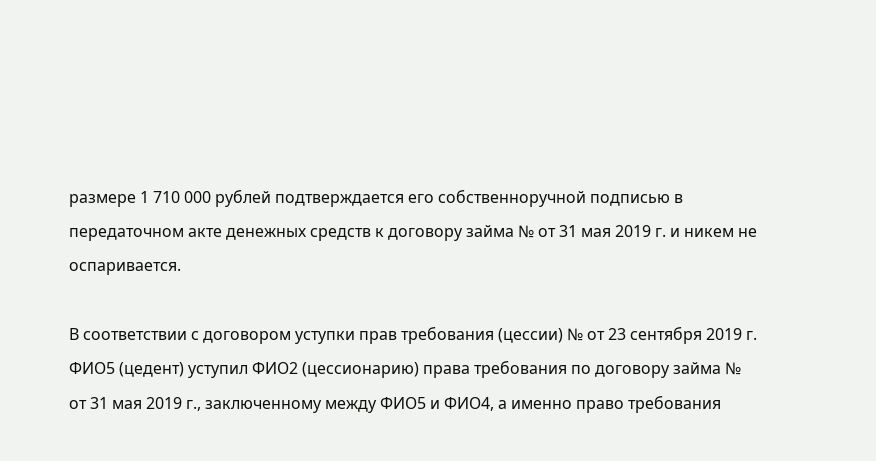размере 1 710 000 рублей подтверждается его собственноручной подписью в передаточном акте денежных средств к договору займа № от 31 мая 2019 г. и никем не оспаривается.

В соответствии с договором уступки прав требования (цессии) № от 23 сентября 2019 г. ФИО5 (цедент) уступил ФИО2 (цессионарию) права требования по договору займа № от 31 мая 2019 г., заключенному между ФИО5 и ФИО4, а именно право требования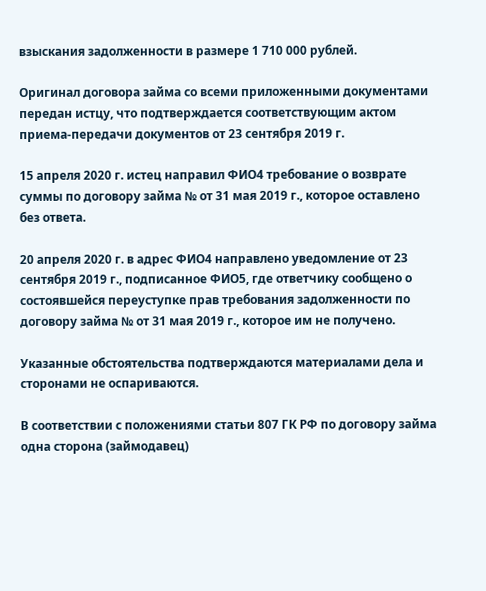взыскания задолженности в размере 1 710 000 рублей.

Оригинал договора займа со всеми приложенными документами передан истцу, что подтверждается соответствующим актом приема-передачи документов от 23 сентября 2019 г.

15 апреля 2020 г. истец направил ФИО4 требование о возврате суммы по договору займа № от 31 мая 2019 г., которое оставлено без ответа.

20 апреля 2020 г. в адрес ФИО4 направлено уведомление от 23 сентября 2019 г., подписанное ФИО5, где ответчику сообщено о состоявшейся переуступке прав требования задолженности по договору займа № от 31 мая 2019 г., которое им не получено.

Указанные обстоятельства подтверждаются материалами дела и сторонами не оспариваются.

В соответствии с положениями статьи 807 ГК РФ по договору займа одна сторона (займодавец)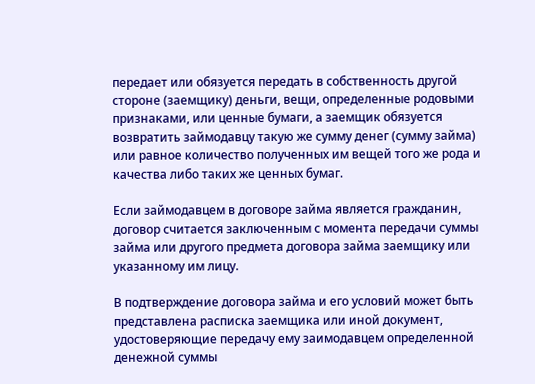передает или обязуется передать в собственность другой стороне (заемщику) деньги, вещи, определенные родовыми признаками, или ценные бумаги, а заемщик обязуется возвратить займодавцу такую же сумму денег (сумму займа) или равное количество полученных им вещей того же рода и качества либо таких же ценных бумаг.

Если займодавцем в договоре займа является гражданин, договор считается заключенным с момента передачи суммы займа или другого предмета договора займа заемщику или указанному им лицу.

В подтверждение договора займа и его условий может быть представлена расписка заемщика или иной документ, удостоверяющие передачу ему заимодавцем определенной денежной суммы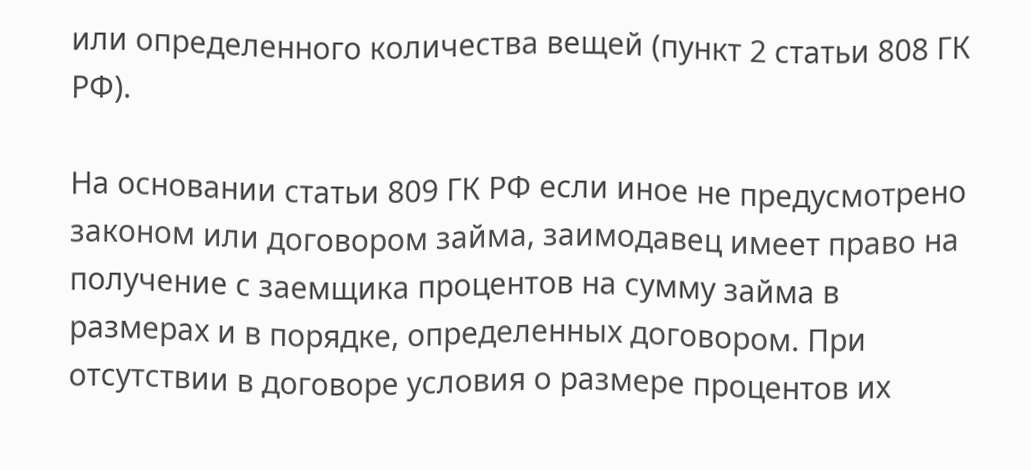или определенного количества вещей (пункт 2 статьи 808 ГК РФ).

На основании статьи 809 ГК РФ если иное не предусмотрено законом или договором займа, заимодавец имеет право на получение с заемщика процентов на сумму займа в размерах и в порядке, определенных договором. При отсутствии в договоре условия о размере процентов их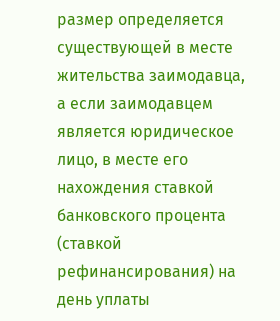размер определяется существующей в месте жительства заимодавца, а если заимодавцем является юридическое лицо, в месте его нахождения ставкой банковского процента (ставкой рефинансирования) на день уплаты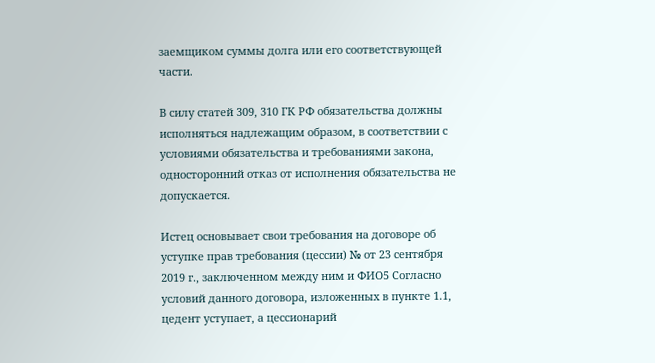заемщиком суммы долга или его соответствующей части.

В силу статей 309, 310 ГК РФ обязательства должны исполняться надлежащим образом, в соответствии с условиями обязательства и требованиями закона, односторонний отказ от исполнения обязательства не допускается.

Истец основывает свои требования на договоре об уступке прав требования (цессии) № от 23 сентября 2019 г., заключенном между ним и ФИО5 Согласно условий данного договора, изложенных в пункте 1.1, цедент уступает, а цессионарий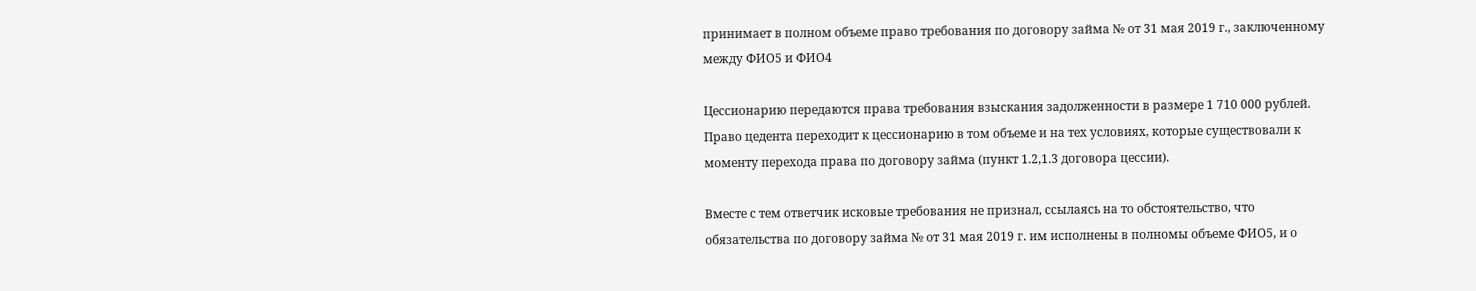принимает в полном объеме право требования по договору займа № от 31 мая 2019 г., заключенному между ФИО5 и ФИО4

Цессионарию передаются права требования взыскания задолженности в размере 1 710 000 рублей. Право цедента переходит к цессионарию в том объеме и на тех условиях, которые существовали к моменту перехода права по договору займа (пункт 1.2,1.3 договора цессии).

Вместе с тем ответчик исковые требования не признал, ссылаясь на то обстоятельство, что обязательства по договору займа № от 31 мая 2019 г. им исполнены в полномы объеме ФИО5, и о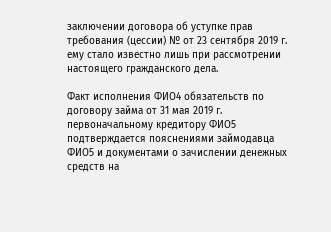заключении договора об уступке прав требования (цессии) № от 23 сентября 2019 г. ему стало известно лишь при рассмотрении настоящего гражданского дела.

Факт исполнения ФИО4 обязательств по договору займа от 31 мая 2019 г. первоначальному кредитору ФИО5 подтверждается пояснениями займодавца ФИО5 и документами о зачислении денежных средств на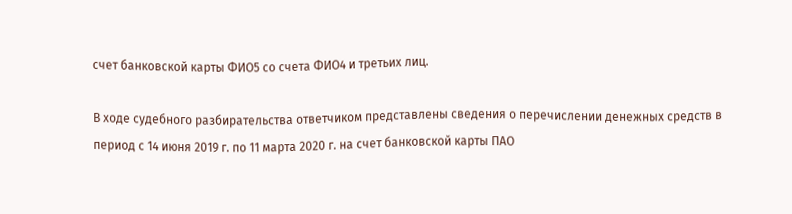счет банковской карты ФИО5 со счета ФИО4 и третьих лиц.

В ходе судебного разбирательства ответчиком представлены сведения о перечислении денежных средств в период с 14 июня 2019 г. по 11 марта 2020 г. на счет банковской карты ПАО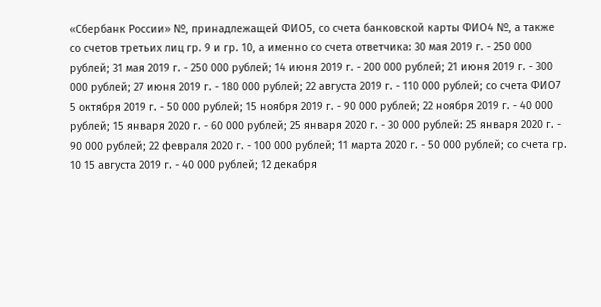«Сбербанк России» №, принадлежащей ФИО5, со счета банковской карты ФИО4 №, а также со счетов третьих лиц гр. 9 и гр. 10, а именно со счета ответчика: 30 мая 2019 г. - 250 000 рублей; 31 мая 2019 г. - 250 000 рублей; 14 июня 2019 г. - 200 000 рублей; 21 июня 2019 г. - 300 000 рублей; 27 июня 2019 г. - 180 000 рублей; 22 августа 2019 г. - 110 000 рублей; со счета ФИО7 5 октября 2019 г. - 50 000 рублей; 15 ноября 2019 г. - 90 000 рублей; 22 ноября 2019 г. - 40 000 рублей; 15 января 2020 г. - 60 000 рублей; 25 января 2020 г. - 30 000 рублей: 25 января 2020 г. - 90 000 рублей; 22 февраля 2020 г. - 100 000 рублей; 11 марта 2020 г. - 50 000 рублей; со счета гр. 10 15 августа 2019 г. - 40 000 рублей; 12 декабря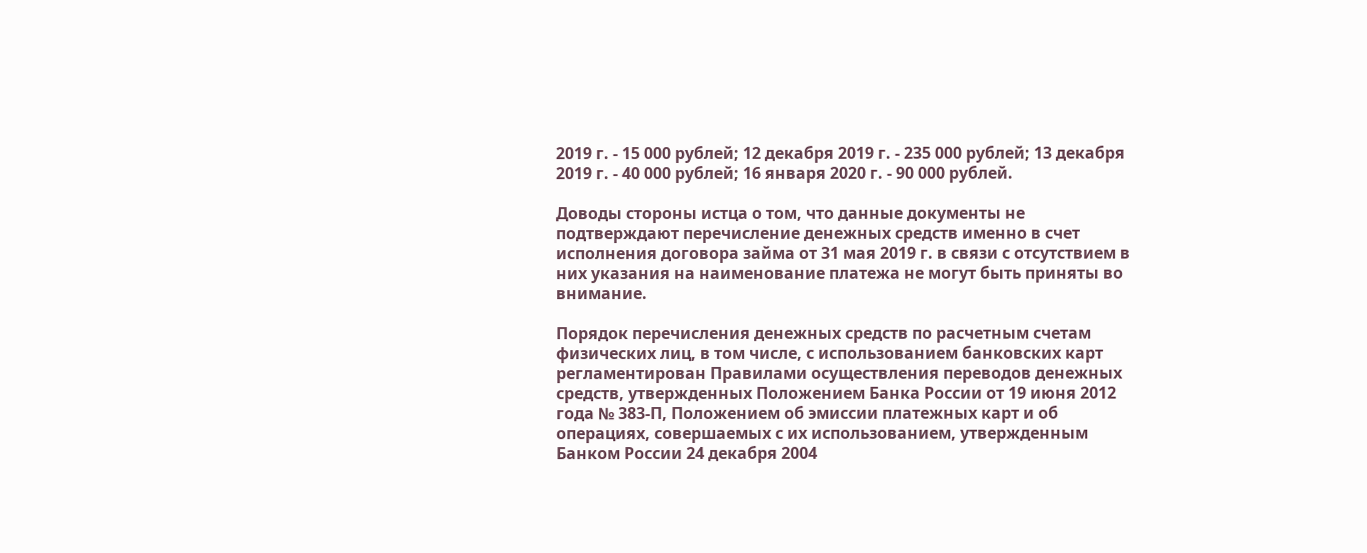2019 г. - 15 000 рублей; 12 декабря 2019 г. - 235 000 рублей; 13 декабря 2019 г. - 40 000 рублей; 16 января 2020 г. - 90 000 рублей.

Доводы стороны истца о том, что данные документы не подтверждают перечисление денежных средств именно в счет исполнения договора займа от 31 мая 2019 г. в связи с отсутствием в них указания на наименование платежа не могут быть приняты во внимание.

Порядок перечисления денежных средств по расчетным счетам физических лиц, в том числе, с использованием банковских карт регламентирован Правилами осуществления переводов денежных средств, утвержденных Положением Банка России от 19 июня 2012 года № 383-П, Положением об эмиссии платежных карт и об операциях, совершаемых с их использованием, утвержденным Банком России 24 декабря 2004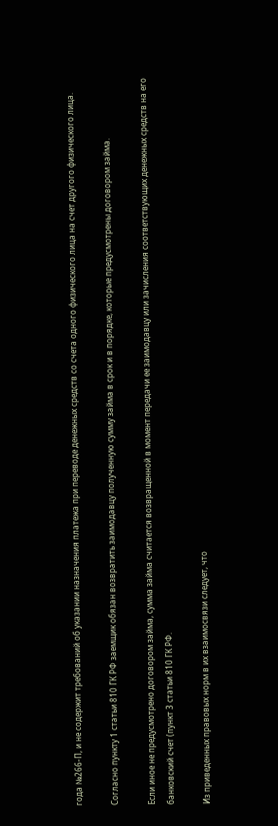года №266-П, и не содержит требований об указании назначения платежа при переводе денежных средств со счета одного физического лица на счет другого физического лица.

Согласно пункту 1 статьи 810 ГК РФ заемщик обязан возвратить заимодавцу полученную сумму займа в срок и в порядке, которые предусмотрены договором займа.

Если иное не предусмотрено договором займа, сумма займа считается возвращенной в момент передачи ее заимодавцу или зачисления соответствующих денежных средств на его банковский счет (пункт 3 статьи 810 ГК РФ.

Из приведенных правовых норм в их взаимосвязи следует, что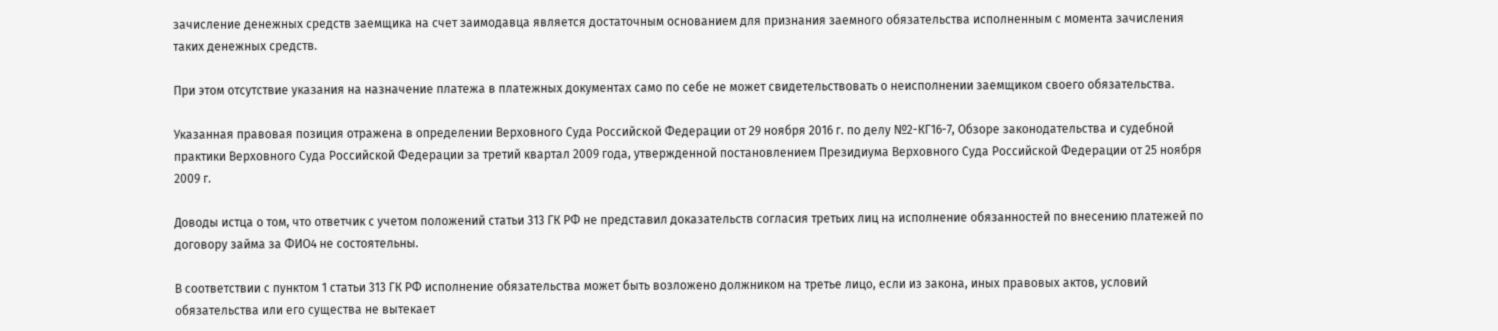зачисление денежных средств заемщика на счет заимодавца является достаточным основанием для признания заемного обязательства исполненным с момента зачисления таких денежных средств.

При этом отсутствие указания на назначение платежа в платежных документах само по себе не может свидетельствовать о неисполнении заемщиком своего обязательства.

Указанная правовая позиция отражена в определении Верховного Суда Российской Федерации от 29 ноября 2016 г. по делу №2-КГ16-7, Обзоре законодательства и судебной практики Верховного Суда Российской Федерации за третий квартал 2009 года, утвержденной постановлением Президиума Верховного Суда Российской Федерации от 25 ноября 2009 г.

Доводы истца о том, что ответчик с учетом положений статьи 313 ГК РФ не представил доказательств согласия третьих лиц на исполнение обязанностей по внесению платежей по договору займа за ФИО4 не состоятельны.

В соответствии с пунктом 1 статьи 313 ГК РФ исполнение обязательства может быть возложено должником на третье лицо, если из закона, иных правовых актов, условий обязательства или его существа не вытекает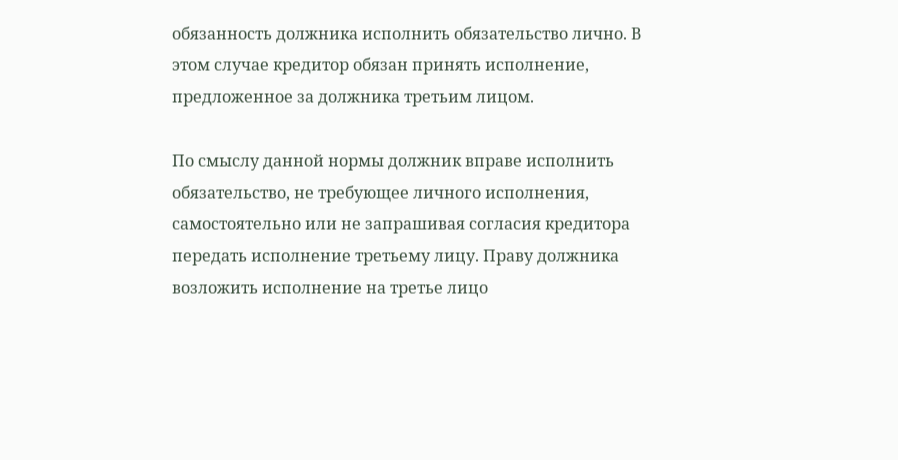обязанность должника исполнить обязательство лично. В этом случае кредитор обязан принять исполнение, предложенное за должника третьим лицом.

По смыслу данной нормы должник вправе исполнить обязательство, не требующее личного исполнения, самостоятельно или не запрашивая согласия кредитора передать исполнение третьему лицу. Праву должника возложить исполнение на третье лицо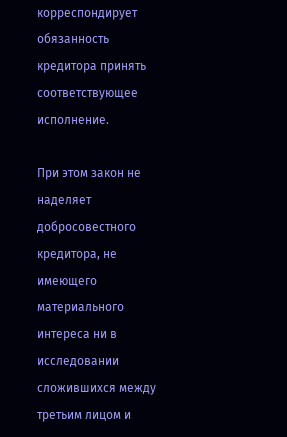корреспондирует обязанность кредитора принять соответствующее исполнение.

При этом закон не наделяет добросовестного кредитора, не имеющего материального интереса ни в исследовании сложившихся между третьим лицом и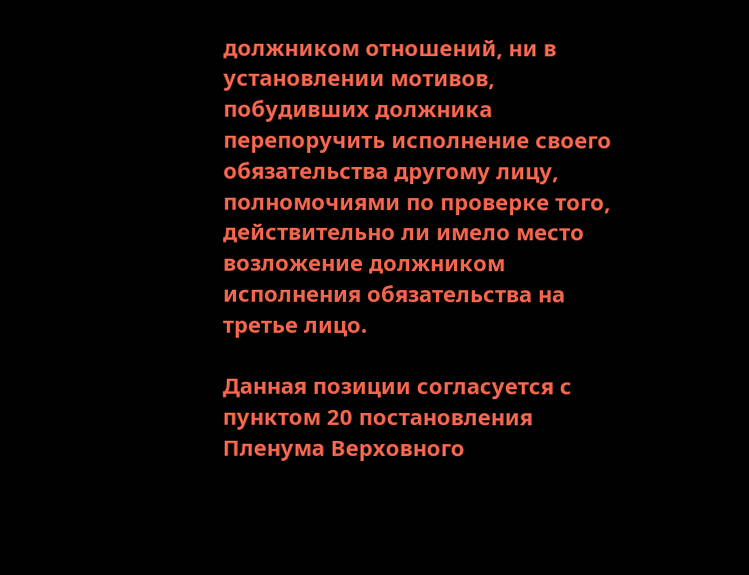должником отношений, ни в установлении мотивов, побудивших должника перепоручить исполнение своего обязательства другому лицу, полномочиями по проверке того, действительно ли имело место возложение должником исполнения обязательства на третье лицо.

Данная позиции согласуется с пунктом 20 постановления Пленума Верховного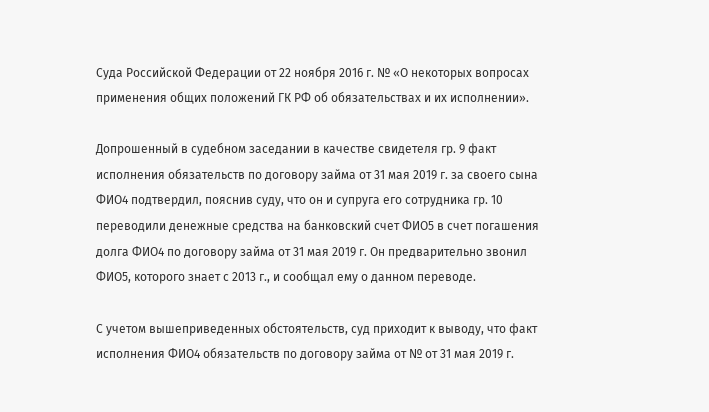Суда Российской Федерации от 22 ноября 2016 г. № «О некоторых вопросах применения общих положений ГК РФ об обязательствах и их исполнении».

Допрошенный в судебном заседании в качестве свидетеля гр. 9 факт исполнения обязательств по договору займа от 31 мая 2019 г. за своего сына ФИО4 подтвердил, пояснив суду, что он и супруга его сотрудника гр. 10 переводили денежные средства на банковский счет ФИО5 в счет погашения долга ФИО4 по договору займа от 31 мая 2019 г. Он предварительно звонил ФИО5, которого знает с 2013 г., и сообщал ему о данном переводе.

С учетом вышеприведенных обстоятельств, суд приходит к выводу, что факт исполнения ФИО4 обязательств по договору займа от № от 31 мая 2019 г.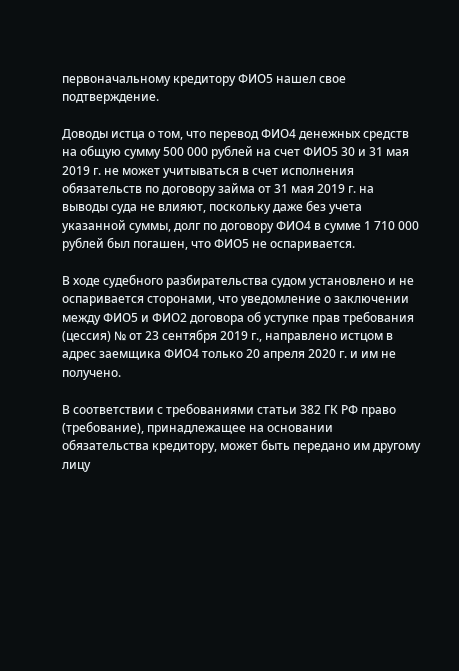первоначальному кредитору ФИО5 нашел свое подтверждение.

Доводы истца о том, что перевод ФИО4 денежных средств на общую сумму 500 000 рублей на счет ФИО5 30 и 31 мая 2019 г. не может учитываться в счет исполнения обязательств по договору займа от 31 мая 2019 г. на выводы суда не влияют, поскольку даже без учета указанной суммы, долг по договору ФИО4 в сумме 1 710 000 рублей был погашен, что ФИО5 не оспаривается.

В ходе судебного разбирательства судом установлено и не оспаривается сторонами, что уведомление о заключении между ФИО5 и ФИО2 договора об уступке прав требования (цессия) № от 23 сентября 2019 г., направлено истцом в адрес заемщика ФИО4 только 20 апреля 2020 г. и им не получено.

В соответствии с требованиями статьи 382 ГК РФ право (требование), принадлежащее на основании обязательства кредитору, может быть передано им другому лицу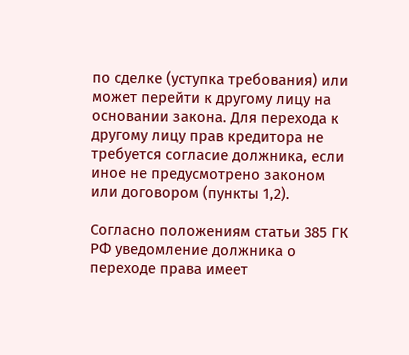по сделке (уступка требования) или может перейти к другому лицу на основании закона. Для перехода к другому лицу прав кредитора не требуется согласие должника, если иное не предусмотрено законом или договором (пункты 1,2).

Согласно положениям статьи 385 ГК РФ уведомление должника о переходе права имеет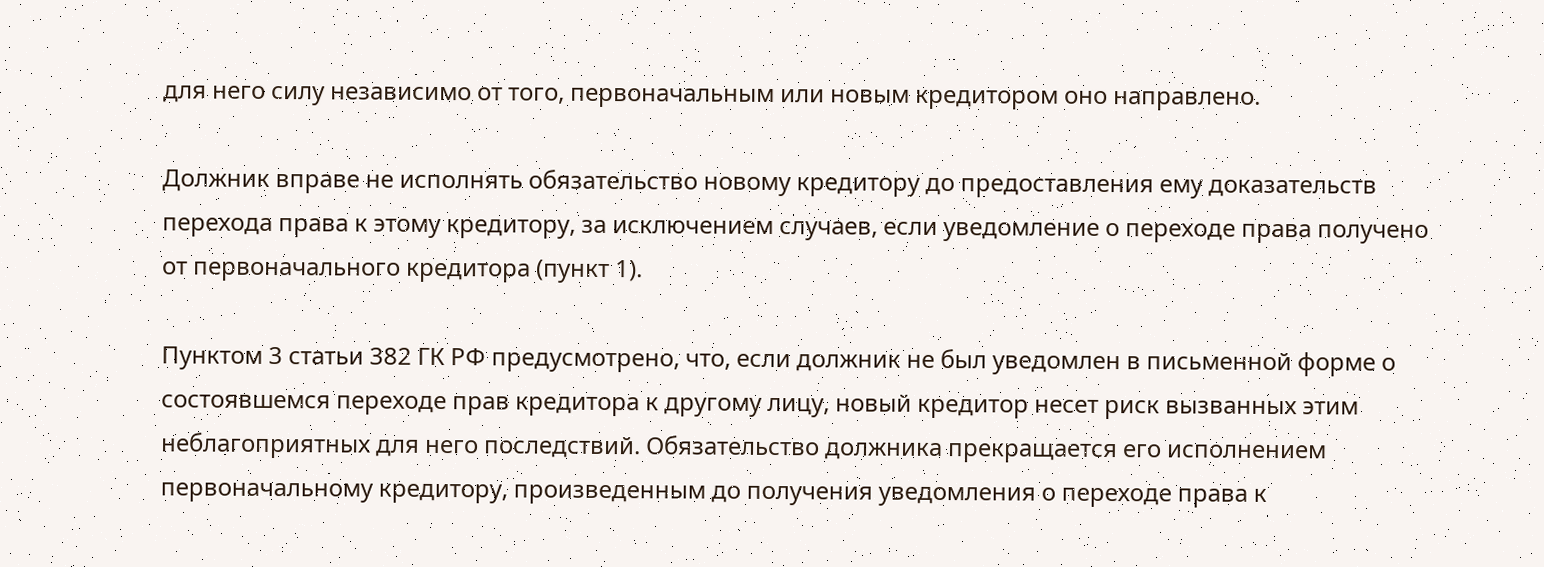для него силу независимо от того, первоначальным или новым кредитором оно направлено.

Должник вправе не исполнять обязательство новому кредитору до предоставления ему доказательств перехода права к этому кредитору, за исключением случаев, если уведомление о переходе права получено от первоначального кредитора (пункт 1).

Пунктом 3 статьи 382 ГК РФ предусмотрено, что, если должник не был уведомлен в письменной форме о состоявшемся переходе прав кредитора к другому лицу, новый кредитор несет риск вызванных этим неблагоприятных для него последствий. Обязательство должника прекращается его исполнением первоначальному кредитору, произведенным до получения уведомления о переходе права к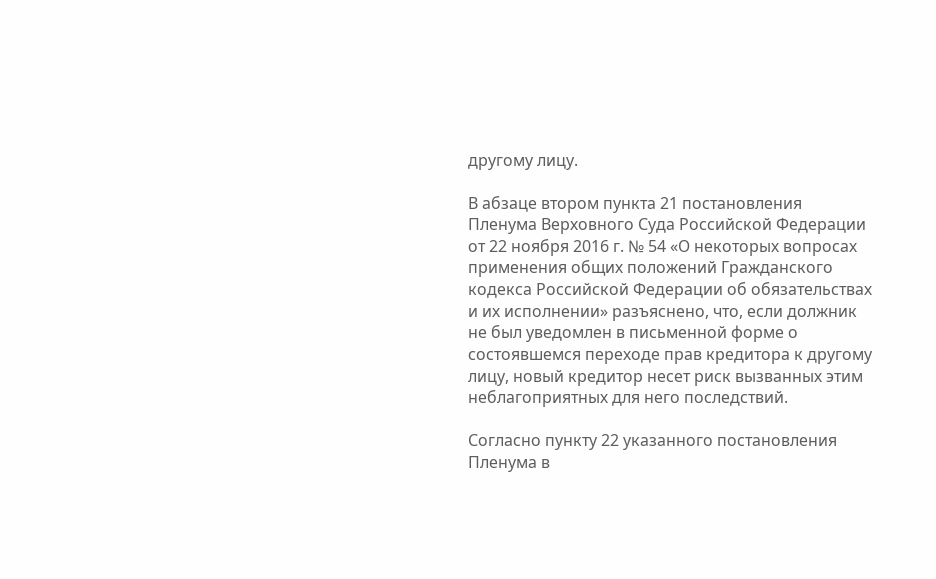другому лицу.

В абзаце втором пункта 21 постановления Пленума Верховного Суда Российской Федерации от 22 ноября 2016 г. № 54 «О некоторых вопросах применения общих положений Гражданского кодекса Российской Федерации об обязательствах и их исполнении» разъяснено, что, если должник не был уведомлен в письменной форме о состоявшемся переходе прав кредитора к другому лицу, новый кредитор несет риск вызванных этим неблагоприятных для него последствий.

Согласно пункту 22 указанного постановления Пленума в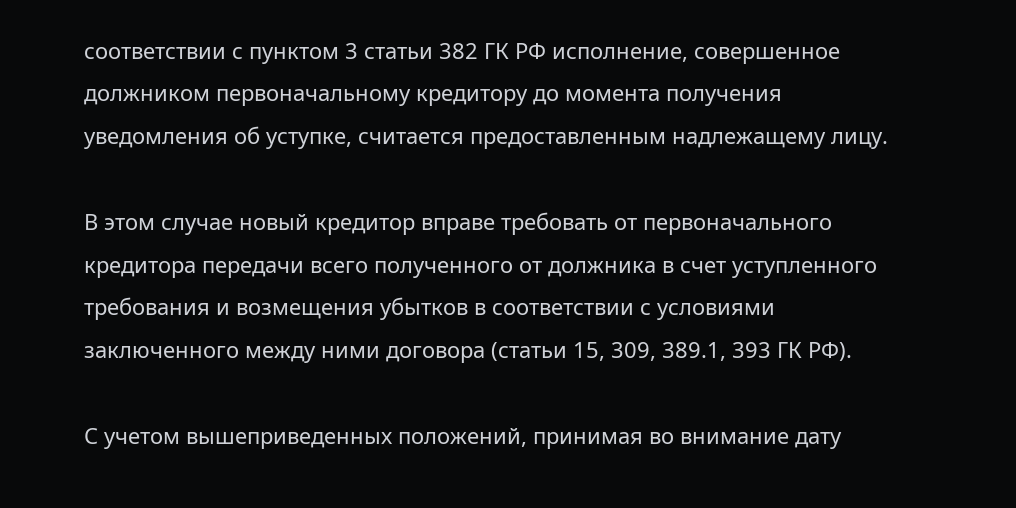соответствии с пунктом 3 статьи 382 ГК РФ исполнение, совершенное должником первоначальному кредитору до момента получения уведомления об уступке, считается предоставленным надлежащему лицу.

В этом случае новый кредитор вправе требовать от первоначального кредитора передачи всего полученного от должника в счет уступленного требования и возмещения убытков в соответствии с условиями заключенного между ними договора (статьи 15, 309, 389.1, 393 ГК РФ).

С учетом вышеприведенных положений, принимая во внимание дату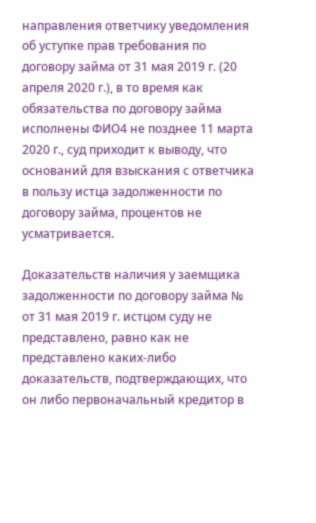направления ответчику уведомления об уступке прав требования по договору займа от 31 мая 2019 г. (20 апреля 2020 г.), в то время как обязательства по договору займа исполнены ФИО4 не позднее 11 марта 2020 г., суд приходит к выводу, что оснований для взыскания с ответчика в пользу истца задолженности по договору займа, процентов не усматривается.

Доказательств наличия у заемщика задолженности по договору займа № от 31 мая 2019 г. истцом суду не представлено, равно как не представлено каких-либо доказательств, подтверждающих, что он либо первоначальный кредитор в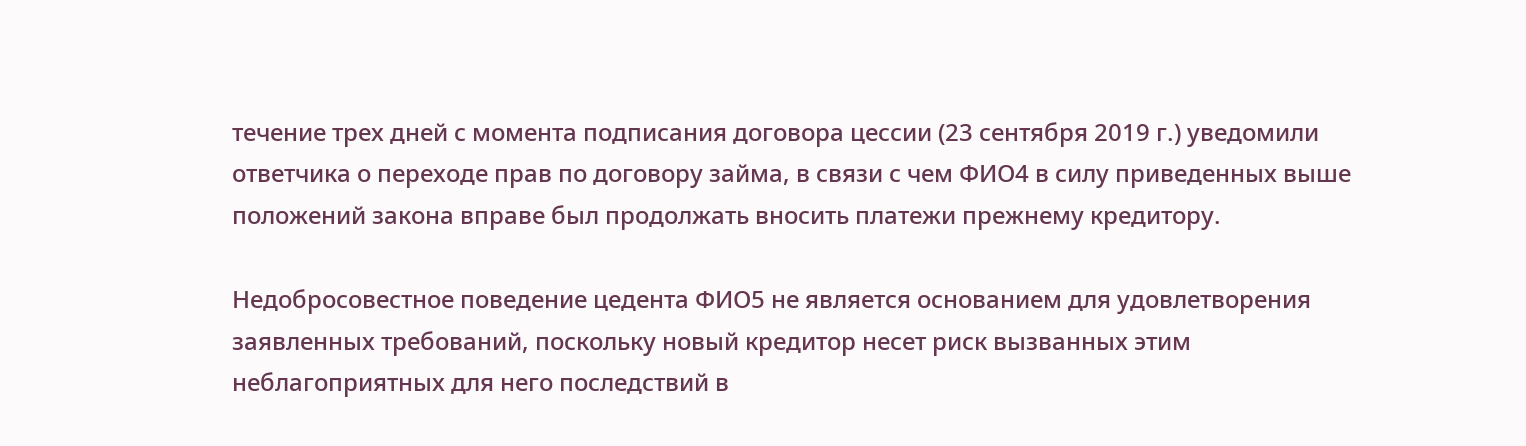течение трех дней с момента подписания договора цессии (23 сентября 2019 г.) уведомили ответчика о переходе прав по договору займа, в связи с чем ФИО4 в силу приведенных выше положений закона вправе был продолжать вносить платежи прежнему кредитору.

Недобросовестное поведение цедента ФИО5 не является основанием для удовлетворения заявленных требований, поскольку новый кредитор несет риск вызванных этим неблагоприятных для него последствий в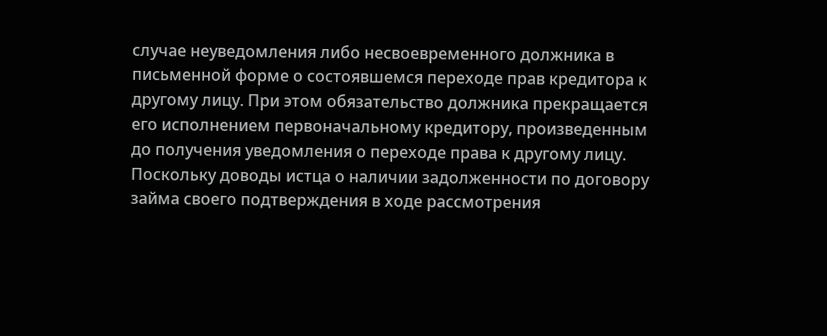случае неуведомления либо несвоевременного должника в письменной форме о состоявшемся переходе прав кредитора к другому лицу. При этом обязательство должника прекращается его исполнением первоначальному кредитору, произведенным до получения уведомления о переходе права к другому лицу. Поскольку доводы истца о наличии задолженности по договору займа своего подтверждения в ходе рассмотрения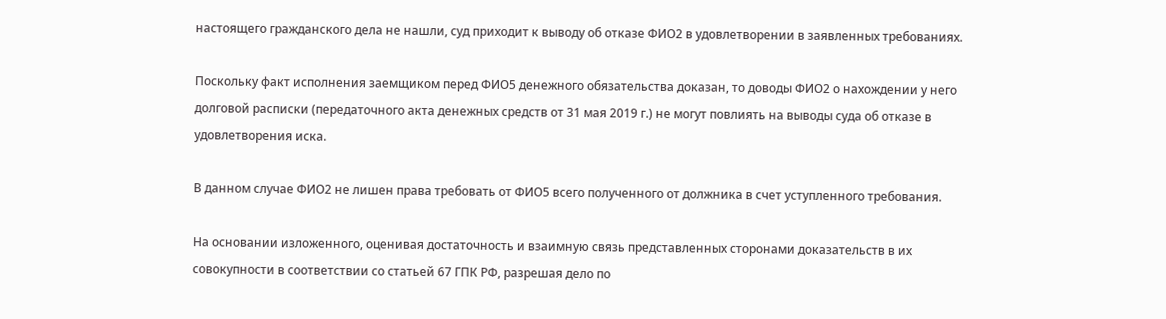настоящего гражданского дела не нашли, суд приходит к выводу об отказе ФИО2 в удовлетворении в заявленных требованиях.

Поскольку факт исполнения заемщиком перед ФИО5 денежного обязательства доказан, то доводы ФИО2 о нахождении у него долговой расписки (передаточного акта денежных средств от 31 мая 2019 г.) не могут повлиять на выводы суда об отказе в удовлетворения иска.

В данном случае ФИО2 не лишен права требовать от ФИО5 всего полученного от должника в счет уступленного требования.

На основании изложенного, оценивая достаточность и взаимную связь представленных сторонами доказательств в их совокупности в соответствии со статьей 67 ГПК РФ, разрешая дело по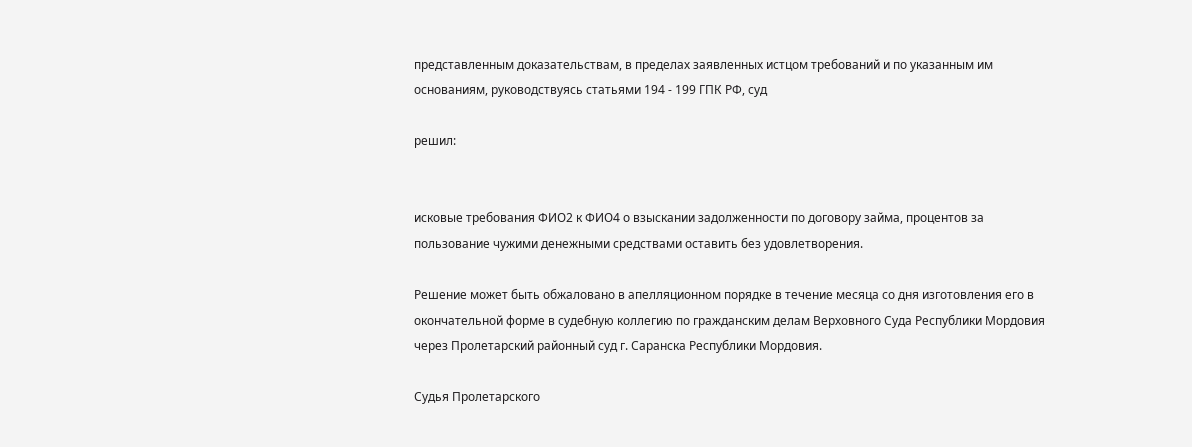представленным доказательствам, в пределах заявленных истцом требований и по указанным им основаниям, руководствуясь статьями 194 - 199 ГПК РФ, суд

решил:


исковые требования ФИО2 к ФИО4 о взыскании задолженности по договору займа, процентов за пользование чужими денежными средствами оставить без удовлетворения.

Решение может быть обжаловано в апелляционном порядке в течение месяца со дня изготовления его в окончательной форме в судебную коллегию по гражданским делам Верховного Суда Республики Мордовия через Пролетарский районный суд г. Саранска Республики Мордовия.

Судья Пролетарского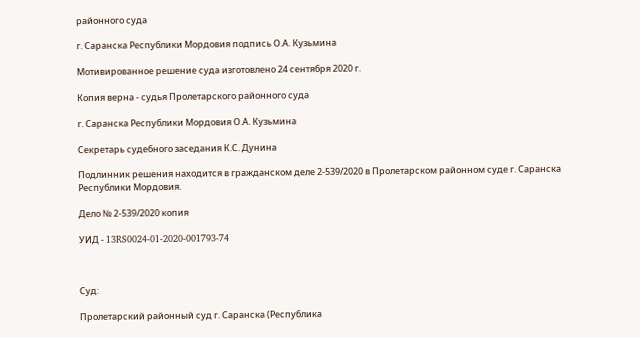районного суда

г. Саранска Республики Мордовия подпись О.А. Кузьмина

Мотивированное решение суда изготовлено 24 сентября 2020 г.

Копия верна - судья Пролетарского районного суда

г. Саранска Республики Мордовия О.А. Кузьмина

Секретарь судебного заседания К.С. Дунина

Подлинник решения находится в гражданском деле 2-539/2020 в Пролетарском районном суде г. Саранска Республики Мордовия.

Дело № 2-539/2020 копия

УИД - 13RS0024-01-2020-001793-74



Суд:

Пролетарский районный суд г. Саранска (Республика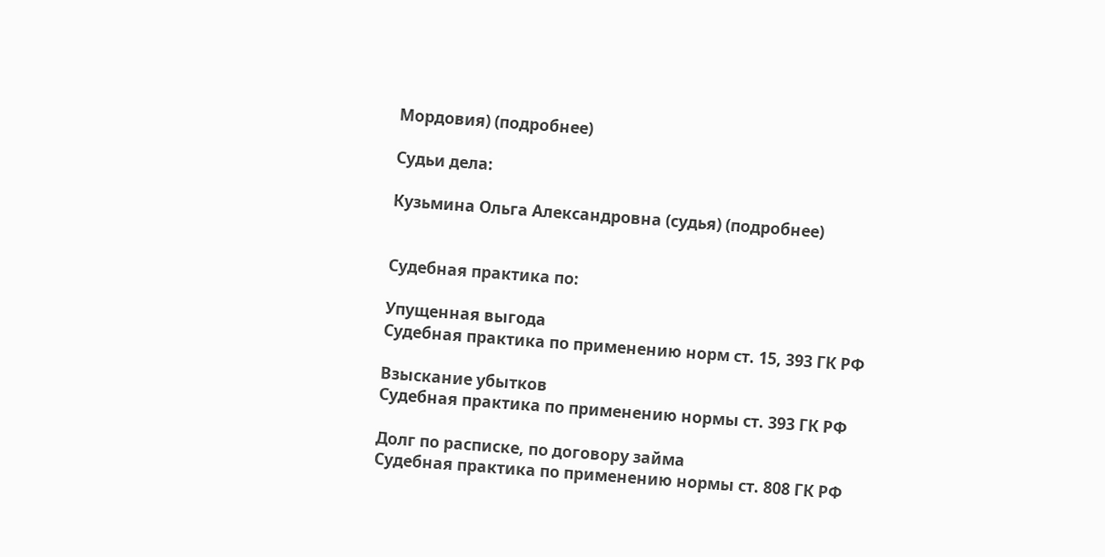Мордовия) (подробнее)

Судьи дела:

Кузьмина Ольга Александровна (судья) (подробнее)


Судебная практика по:

Упущенная выгода
Судебная практика по применению норм ст. 15, 393 ГК РФ

Взыскание убытков
Судебная практика по применению нормы ст. 393 ГК РФ

Долг по расписке, по договору займа
Судебная практика по применению нормы ст. 808 ГК РФ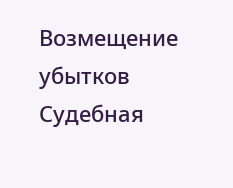Возмещение убытков
Судебная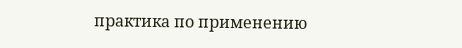практика по применению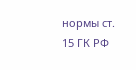нормы ст. 15 ГК РФ